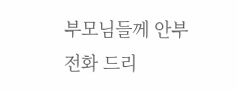부모님들께 안부 전화 드리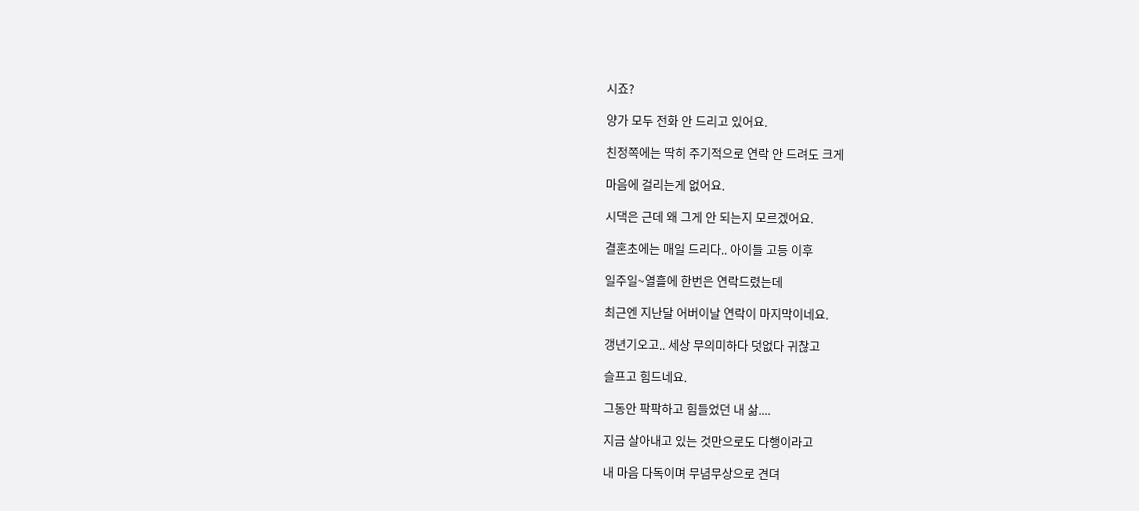시죠?

양가 모두 전화 안 드리고 있어요.

친정쪽에는 딱히 주기적으로 연락 안 드려도 크게

마음에 걸리는게 없어요.

시댁은 근데 왜 그게 안 되는지 모르겠어요.

결혼초에는 매일 드리다.. 아이들 고등 이후

일주일~열흘에 한번은 연락드렸는데

최근엔 지난달 어버이날 연락이 마지막이네요.

갱년기오고.. 세상 무의미하다 덧없다 귀찮고

슬프고 힘드네요.

그동안 팍팍하고 힘들었던 내 삶....

지금 살아내고 있는 것만으로도 다행이라고

내 마음 다독이며 무념무상으로 견뎌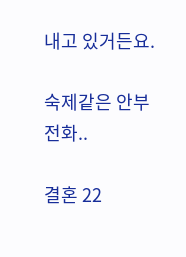내고 있거든요.

숙제같은 안부전화..

결혼 22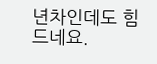년차인데도 힘드네요.